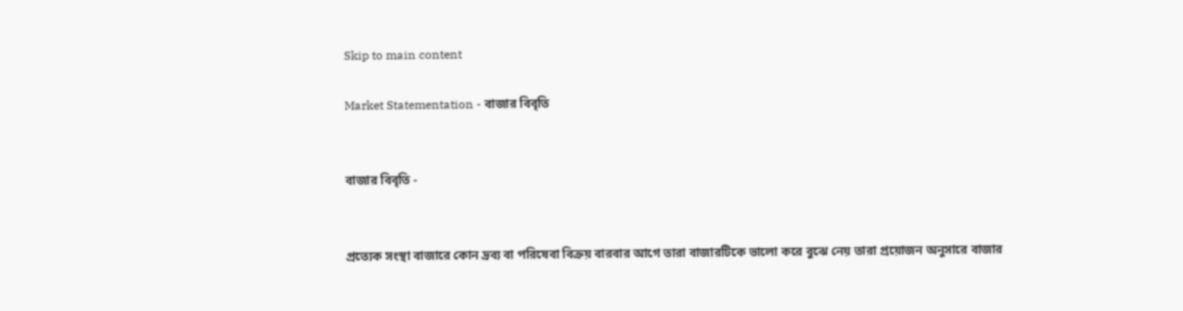Skip to main content

Market Statementation - বাজার বিবৃতি


বাজার বিবৃতি -


প্রত্যেক সংস্থা বাজারে কোন দ্রব্য বা পরিষেবা বিক্রয় বারবার আগে তারা বাজারটিকে ভালো করে বুঝে নেয় তারা প্রয়োজন অনুসারে বাজার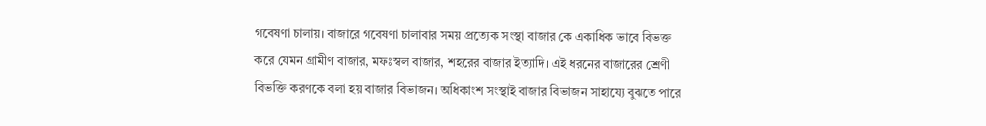গবেষণা চালায়। বাজারে গবেষণা চালাবার সময় প্রত্যেক সংস্থা বাজার কে একাধিক ভাবে বিভক্ত করে যেমন গ্রামীণ বাজার, মফঃস্বল বাজার, শহরের বাজার ইত্যাদি। এই ধরনের বাজারের শ্রেণী বিভক্তি করণকে বলা হয় বাজার বিভাজন। অধিকাংশ সংস্থাই বাজার বিভাজন সাহায্যে বুঝতে পারে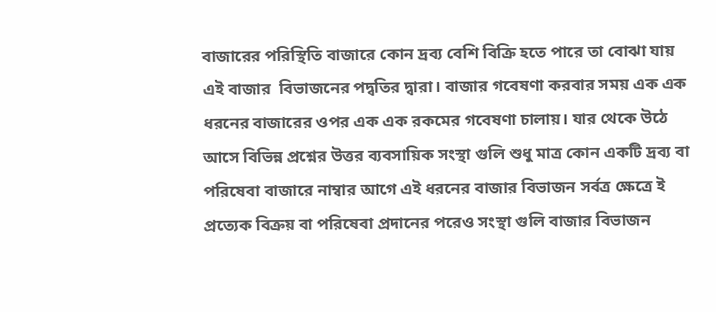বাজারের পরিস্থিতি বাজারে কোন দ্রব্য বেশি বিক্রি হতে পারে তা বোঝা যায় এই বাজার  বিভাজনের পদ্বতির দ্বারা। বাজার গবেষণা করবার সময় এক এক ধরনের বাজারের ওপর এক এক রকমের গবেষণা চালায়। যার থেকে উঠে আসে বিভিন্ন প্রশ্নের উত্তর ব্যবসায়িক সংস্থা গুলি শুধু মাত্র কোন একটি দ্রব্য বা পরিষেবা বাজারে নাম্বার আগে এই ধরনের বাজার বিভাজন সর্বত্র ক্ষেত্রে ই প্রত্যেক বিক্রয় বা পরিষেবা প্রদানের পরেও সংস্থা গুলি বাজার বিভাজন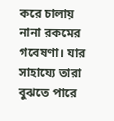করে চালায় নানা রকমের গবেষণা। যার সাহায্যে তারা বুঝতে পারে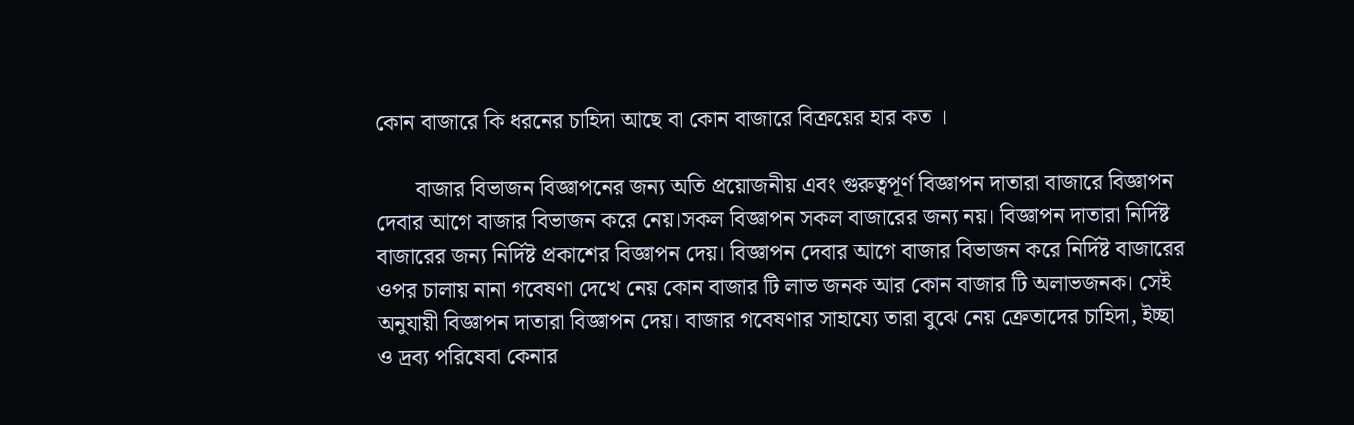কোন বাজারে কি ধরনের চাহিদা আছে বা কোন বাজারে বিক্রয়ের হার কত ।

       বাজার বিভাজন বিজ্ঞাপনের জন্য অতি প্রয়োজনীয় এবং গুরুত্বপূর্ণ বিজ্ঞাপন দাতারা বাজারে বিজ্ঞাপন দেবার আগে বাজার বিভাজন করে নেয়।সকল বিজ্ঞাপন সকল বাজারের জন্য নয়। বিজ্ঞাপন দাতারা নির্দিষ্ট বাজারের জন্য নির্দিষ্ট প্রকাশের বিজ্ঞাপন দেয়। বিজ্ঞাপন দেবার আগে বাজার বিভাজন করে নির্দিষ্ট বাজারের ওপর চালায় নানা গবেষণা দেখে নেয় কোন বাজার টি লাভ জনক আর কোন বাজার টি অলাভজনক। সেই অনুযায়ী বিজ্ঞাপন দাতারা বিজ্ঞাপন দেয়। বাজার গবেষণার সাহায্যে তারা বুঝে নেয় ক্রেতাদের চাহিদা, ইচ্ছা ও দ্রব্য পরিষেবা কেনার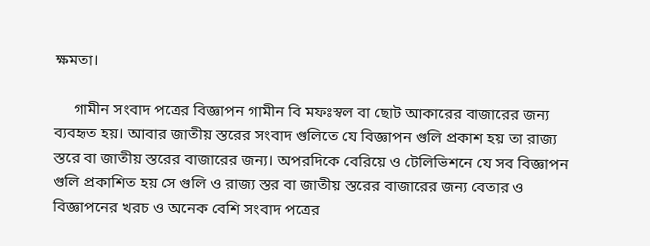ক্ষমতা।

     গামীন সংবাদ পত্রের বিজ্ঞাপন গামীন বি মফঃস্বল বা ছোট আকারের বাজারের জন্য ব্যবহৃত হয়। আবার জাতীয় স্তরের সংবাদ গুলিতে যে বিজ্ঞাপন গুলি প্রকাশ হয় তা রাজ্য স্তরে বা জাতীয় স্তরের বাজারের জন্য। অপরদিকে বেরিয়ে ও টেলিভিশনে যে সব বিজ্ঞাপন গুলি প্রকাশিত হয় সে গুলি ও রাজ্য স্তর বা জাতীয় স্তরের বাজারের জন্য বেতার ও বিজ্ঞাপনের খরচ ও অনেক বেশি সংবাদ পত্রের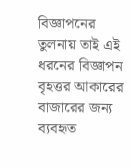বিজ্ঞাপনের তুলনায় তাই এই ধরনের বিজ্ঞাপন বৃহত্তর আকারের বাজারের জন্য ব্যবহৃত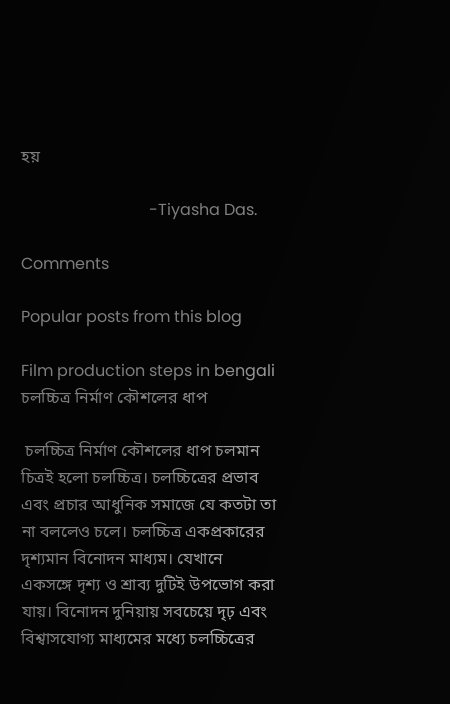হয়

                                -Tiyasha Das.

Comments

Popular posts from this blog

Film production steps in bengali চলচ্চিত্র নির্মাণ কৌশলের ধাপ

 চলচ্চিত্র নির্মাণ কৌশলের ধাপ চলমান চিত্রই হলো চলচ্চিত্র। চলচ্চিত্রের প্রভাব এবং প্রচার আধুনিক সমাজে যে কতটা তা না বললেও চলে। চলচ্চিত্র একপ্রকারের দৃশ্যমান বিনোদন মাধ্যম। যেখানে একসঙ্গে দৃশ্য ও শ্রাব্য দুটিই উপভোগ করা যায়। বিনোদন দুনিয়ায় সবচেয়ে দৃঢ় এবং বিশ্বাসযোগ্য মাধ্যমের মধ্যে চলচ্চিত্রের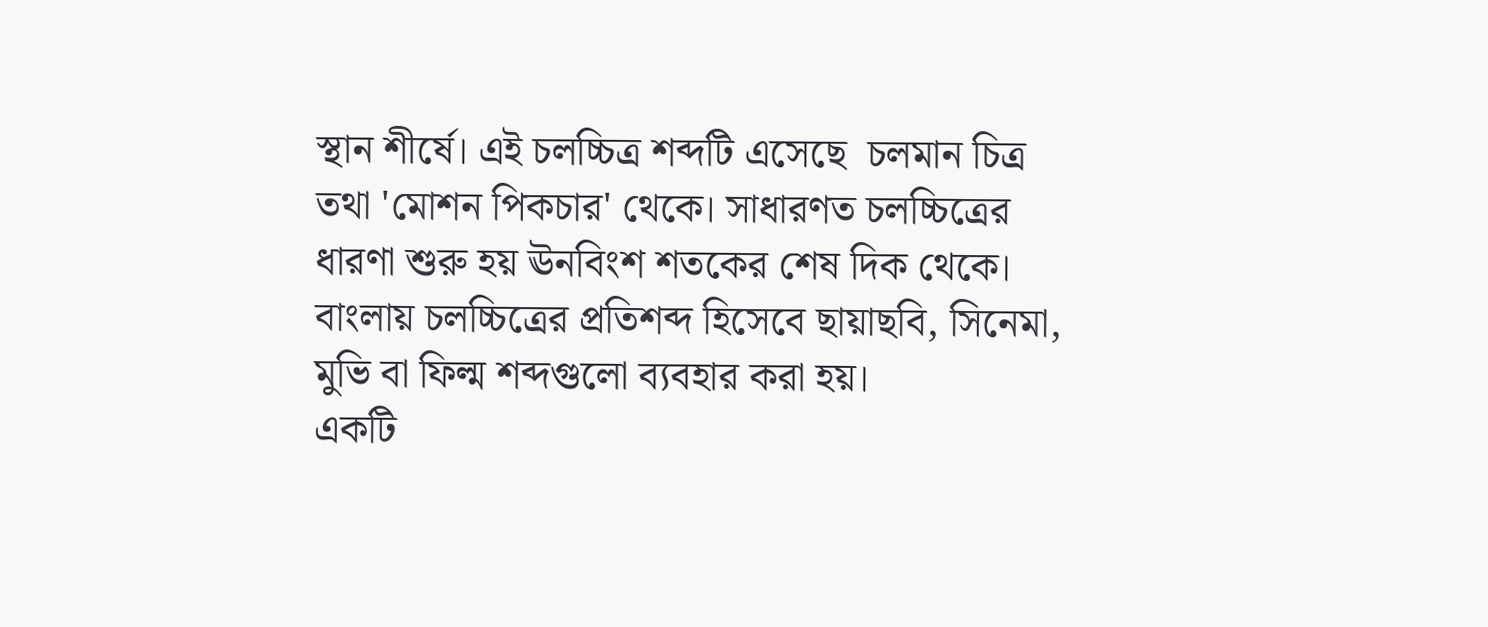স্থান শীর্ষে। এই চলচ্চিত্র শব্দটি এসেছে  চলমান চিত্র তথা 'মোশন পিকচার' থেকে। সাধারণত চলচ্চিত্রের ধারণা শুরু হয় ঊনবিংশ শতকের শেষ দিক থেকে। বাংলায় চলচ্চিত্রের প্রতিশব্দ হিসেবে ছায়াছবি, সিনেমা, মুভি বা ফিল্ম শব্দগুলো ব্যবহার করা হয়।                   একটি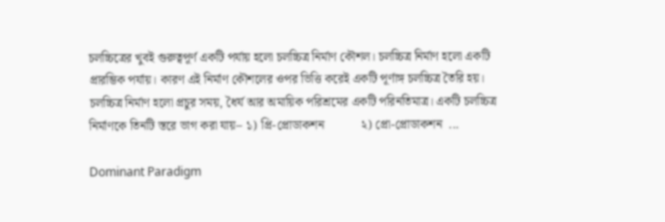চলচ্চিত্রের খুবই গুরুত্বপূর্ণ একটি পর্যায় হলো চলচ্চিত্র নির্মাণ কৌশল। চলচ্চিত্র নির্মাণ হলো একটি প্রারম্ভিক পর্যায়। কারণ এই নির্মাণ কৌশলের ওপর ভিত্তি করেই একটি পূর্ণাঙ্গ চলচ্চিত্র তৈরি হয়। চলচ্চিত্র নির্মাণ হলো প্রচুর সময়, ধৈর্য আর অমায়িক পরিশ্রমের একটি পরিনতিমাত্র। একটি চলচ্চিত্র নির্মাণকে তিনটি স্তরে ভাগ করা যায়– ১) প্রি-প্রোডাকশন            ২) প্রো-প্রোডাকশন  ...

Dominant Paradigm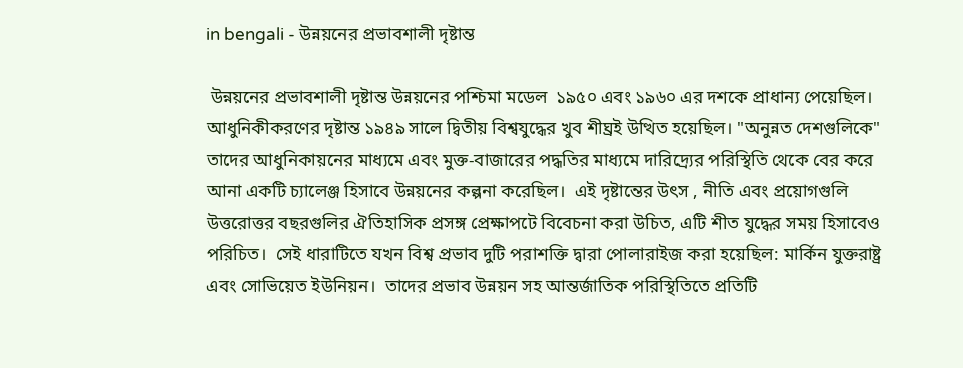in bengali - উন্নয়নের প্রভাবশালী দৃষ্টান্ত

 উন্নয়নের প্রভাবশালী দৃষ্টান্ত উন্নয়নের পশ্চিমা মডেল  ১৯৫০ এবং ১৯৬০ এর দশকে প্রাধান্য পেয়েছিল।  আধুনিকীকরণের দৃষ্টান্ত ১৯৪৯ সালে দ্বিতীয় বিশ্বযুদ্ধের খুব শীঘ্রই উত্থিত হয়েছিল। "অনুন্নত দেশগুলিকে" তাদের আধুনিকায়নের মাধ্যমে এবং মুক্ত-বাজারের পদ্ধতির মাধ্যমে দারিদ্র্যের পরিস্থিতি থেকে বের করে আনা একটি চ্যালেঞ্জ হিসাবে উন্নয়নের কল্পনা করেছিল।  এই দৃষ্টান্তের উৎস , নীতি এবং প্রয়োগগুলি উত্তরোত্তর বছরগুলির ঐতিহাসিক প্রসঙ্গ প্রেক্ষাপটে বিবেচনা করা উচিত, এটি শীত যুদ্ধের সময় হিসাবেও পরিচিত।  সেই ধারাটিতে যখন বিশ্ব প্রভাব দুটি পরাশক্তি দ্বারা পোলারাইজ করা হয়েছিল: মার্কিন যুক্তরাষ্ট্র এবং সোভিয়েত ইউনিয়ন।  তাদের প্রভাব উন্নয়ন সহ আন্তর্জাতিক পরিস্থিতিতে প্রতিটি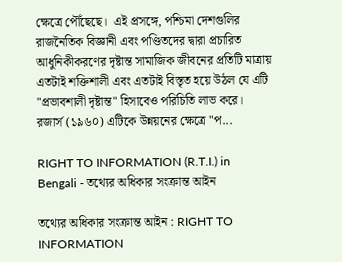ক্ষেত্রে পৌঁছেছে।  এই প্রসঙ্গে, পশ্চিমা দেশগুলির রাজনৈতিক বিজ্ঞানী এবং পণ্ডিতদের দ্বারা প্রচারিত আধুনিকীকরণের দৃষ্টান্ত সামাজিক জীবনের প্রতিটি মাত্রায় এতটাই শক্তিশালী এবং এতটাই বিস্তৃত হয়ে উঠল যে এটি "প্রভাবশালী দৃষ্টান্ত" হিসাবেও পরিচিতি লাভ করে।  রজার্স (১৯৬০) এটিকে উন্নয়নের ক্ষেত্রে "প...

RIGHT TO INFORMATION (R.T.I.) in Bengali - তথ্যের অধিকার সংক্রান্ত আইন

তথ্যের অধিকার সংক্রান্ত আইন : RIGHT TO INFORMATION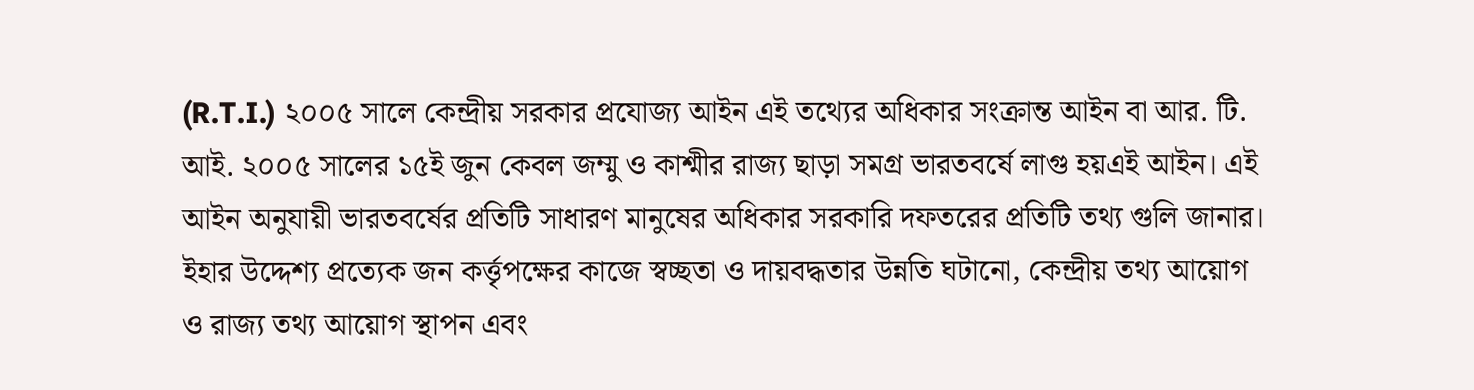(R.T.I.) ২০০৫ সালে কেন্দ্রীয় সরকার প্রযোজ্য আইন এই তথ্যের অধিকার সংক্রান্ত আইন বা আর. টি. আই. ২০০৫ সালের ১৫ই জুন কেবল জম্মু ও কাশ্মীর রাজ্য ছাড়া সমগ্র ভারতবর্ষে লাগু হয়এই আইন। এই আইন অনুযায়ী ভারতবর্ষের প্রতিটি সাধারণ মানুষের অধিকার সরকারি দফতরের প্রতিটি তথ্য গুলি জানার। ইহার উদ্দেশ্য প্রত্যেক জন কর্ত্তৃপক্ষের কাজে স্বচ্ছতা ও দায়বদ্ধতার উন্নতি ঘটানো, কেন্দ্রীয় তথ্য আয়োগ ও রাজ্য তথ্য আয়োগ স্থাপন এবং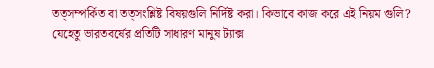তত্সম্পর্কিত বা তত্সংশ্লিষ্ট বিষয়গুলি নির্দিষ্ট করা। কিভাবে কাজ করে এই নিয়ম গুলি? যেহেতু ভারতবর্ষের প্রতিটি সাধারণ মানুষ ট্যাক্স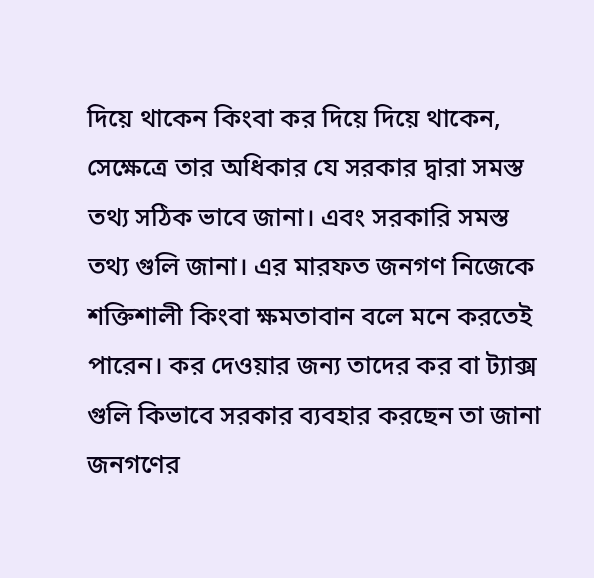দিয়ে থাকেন কিংবা কর দিয়ে দিয়ে থাকেন, সেক্ষেত্রে তার অধিকার যে সরকার দ্বারা সমস্ত তথ্য সঠিক ভাবে জানা। এবং সরকারি সমস্ত তথ্য গুলি জানা। এর মারফত জনগণ নিজেকে শক্তিশালী কিংবা ক্ষমতাবান বলে মনে করতেই পারেন। কর দেওয়ার জন্য তাদের কর বা ট্যাক্স গুলি কিভাবে সরকার ব্যবহার করছেন তা জানা জনগণের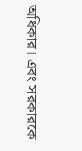অধিকার। এবং সরকারকে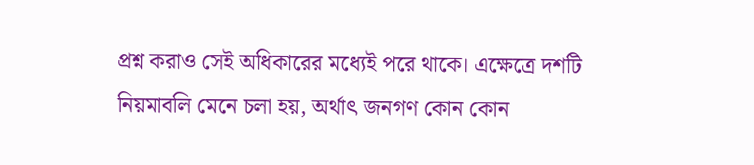প্রশ্ন করাও সেই অধিকারের মধ্যেই পরে থাকে। এক্ষেত্রে দশটি নিয়মাবলি মেনে চলা হয়, অর্থাৎ জনগণ কোন কোন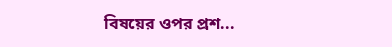বিষয়ের ওপর প্রশ...